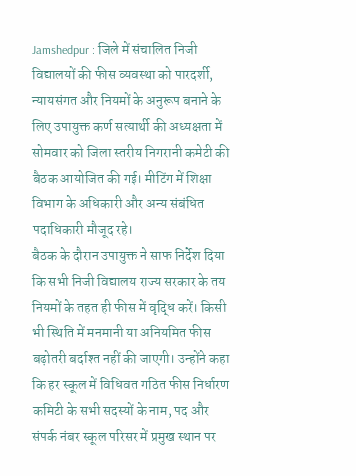Jamshedpur : जिले में संचालित निजी विद्यालयों की फीस व्यवस्था को पारदर्शी, न्यायसंगत और नियमों के अनुरूप बनाने के लिए उपायुक्त कर्ण सत्यार्थी की अध्यक्षता में सोमवार को जिला स्तरीय निगरानी कमेटी की बैठक आयोजित की गई। मीटिंग में शिक्षा विभाग के अधिकारी और अन्य संबंधित पदाधिकारी मौजूद रहे।
बैठक के दौरान उपायुक्त ने साफ निर्देश दिया कि सभी निजी विद्यालय राज्य सरकार के तय नियमों के तहत ही फीस में वृद्धि करें। किसी भी स्थिति में मनमानी या अनियमित फीस बढ़ोतरी बर्दाश्त नहीं की जाएगी। उन्होंने कहा कि हर स्कूल में विधिवत गठित फीस निर्धारण कमिटी के सभी सदस्यों के नाम, पद और संपर्क नंबर स्कूल परिसर में प्रमुख स्थान पर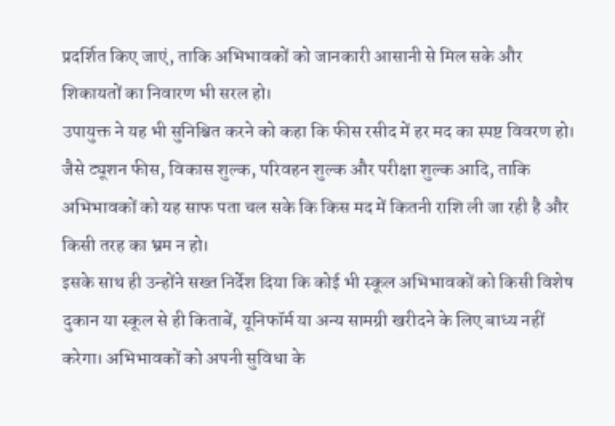प्रदर्शित किए जाएं, ताकि अभिभावकों को जानकारी आसानी से मिल सके और शिकायतों का निवारण भी सरल हो।
उपायुक्त ने यह भी सुनिश्चित करने को कहा कि फीस रसीद में हर मद का स्पष्ट विवरण हो। जैसे ट्यूशन फीस, विकास शुल्क, परिवहन शुल्क और परीक्षा शुल्क आदि, ताकि अभिभावकों को यह साफ पता चल सके कि किस मद में कितनी राशि ली जा रही है और किसी तरह का भ्रम न हो।
इसके साथ ही उन्होंने सख्त निर्देश दिया कि कोई भी स्कूल अभिभावकों को किसी विशेष दुकान या स्कूल से ही किताबें, यूनिफॉर्म या अन्य सामग्री खरीदने के लिए बाध्य नहीं करेगा। अभिभावकों को अपनी सुविधा के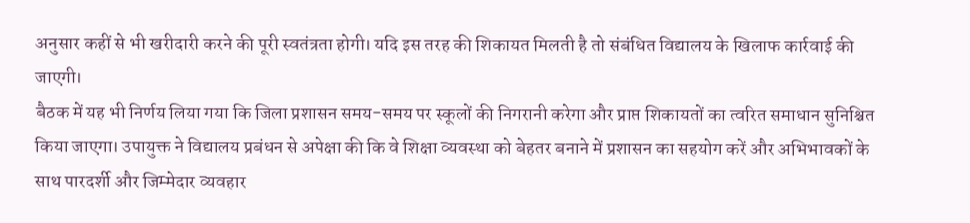अनुसार कहीं से भी खरीदारी करने की पूरी स्वतंत्रता होगी। यदि इस तरह की शिकायत मिलती है तो संबंधित विद्यालय के खिलाफ कार्रवाई की जाएगी।
बैठक में यह भी निर्णय लिया गया कि जिला प्रशासन समय-समय पर स्कूलों की निगरानी करेगा और प्राप्त शिकायतों का त्वरित समाधान सुनिश्चित किया जाएगा। उपायुक्त ने विद्यालय प्रबंधन से अपेक्षा की कि वे शिक्षा व्यवस्था को बेहतर बनाने में प्रशासन का सहयोग करें और अभिभावकों के साथ पारदर्शी और जिम्मेदार व्यवहार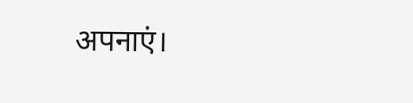अपनाएं।